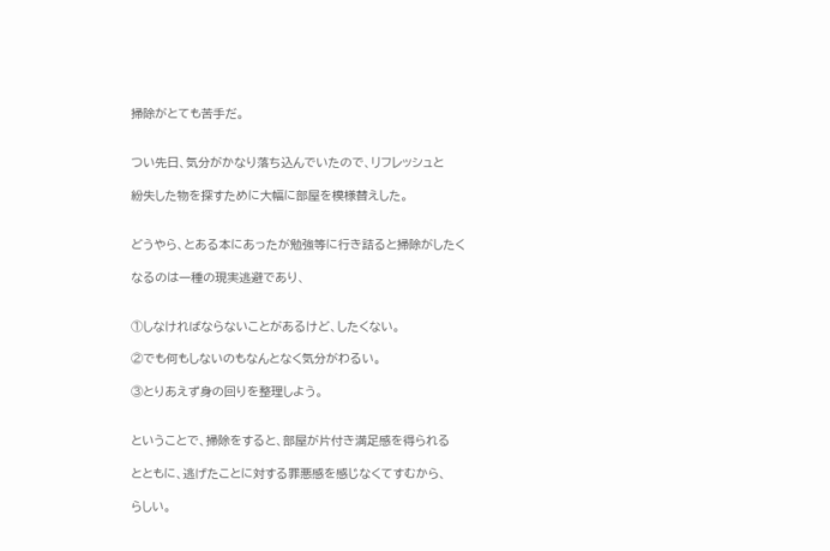掃除がとても苦手だ。


つい先日、気分がかなり落ち込んでいたので、リフレッシュと

紛失した物を探すために大幅に部屋を模様替えした。


どうやら、とある本にあったが勉強等に行き詰ると掃除がしたく

なるのは一種の現実逃避であり、


①しなければならないことがあるけど、したくない。

②でも何もしないのもなんとなく気分がわるい。

③とりあえず身の回りを整理しよう。


ということで、掃除をすると、部屋が片付き満足感を得られる

とともに、逃げたことに対する罪悪感を感じなくてすむから、

らしい。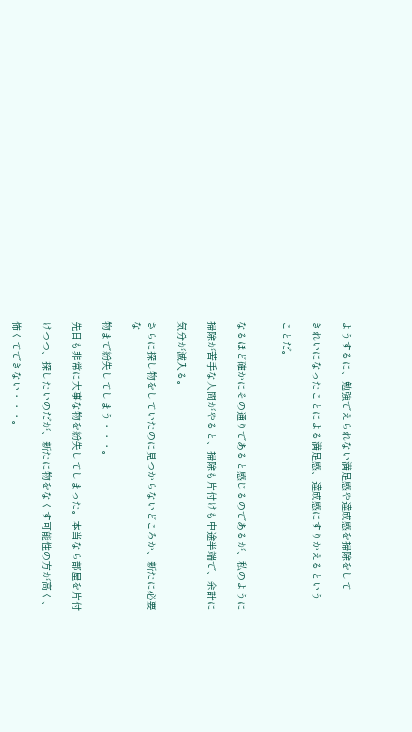ようするに、勉強でえられない満足感や達成感を掃除をして

きれいになったことによる満足感、達成感にすりかえるという

ことだ。


なるほど確かにその通りであると感じるのであるが、私のように

掃除が苦手な人間がやると、掃除も片付けも中途半端で、余計に

気分が滅入る。

さらに探し物をしていたのに見つからないどころか、新たに必要な

物まで紛失してしまう・・・。

先日も非常に大事な物を紛失してしまった。本当なら部屋を片付

けつつ、探したいのだが、新たに物をなくす可能性の方が高く、

怖くてできない・・・。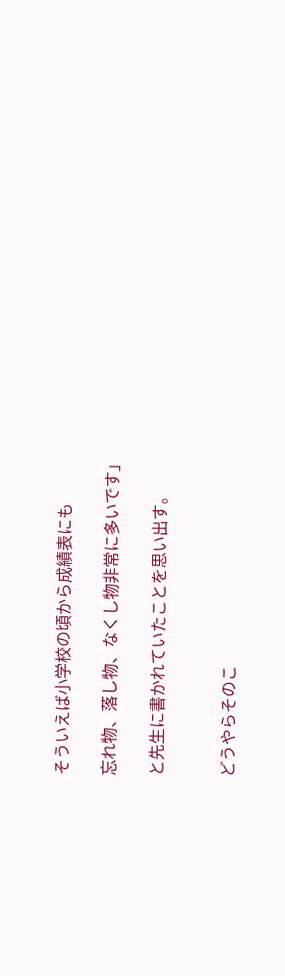そういえば小学校の頃から成績表にも

忘れ物、落し物、なくし物非常に多いです」

と先生に書かれていたことを思い出す。


どうやらそのこ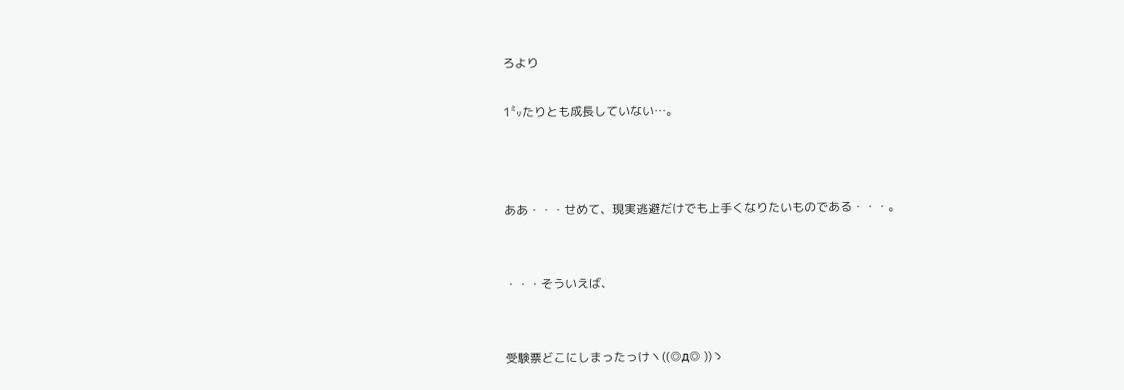ろより

1㍉たりとも成長していない…。



ああ・・・せめて、現実逃避だけでも上手くなりたいものである・・・。


・・・そういえば、


受験票どこにしまったっけヽ((◎д◎ ))ゝ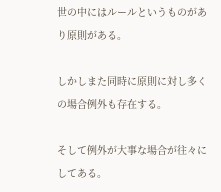世の中にはルールというものがあり原則がある。

しかしまた同時に原則に対し多くの場合例外も存在する。

そして例外が大事な場合が往々にしてある。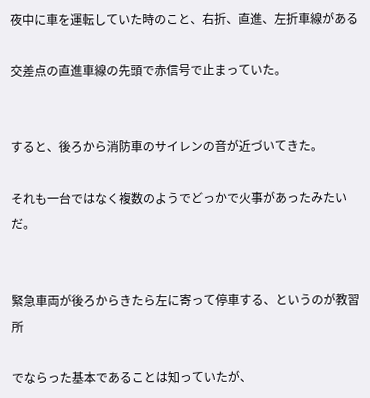夜中に車を運転していた時のこと、右折、直進、左折車線がある

交差点の直進車線の先頭で赤信号で止まっていた。


すると、後ろから消防車のサイレンの音が近づいてきた。

それも一台ではなく複数のようでどっかで火事があったみたいだ。


緊急車両が後ろからきたら左に寄って停車する、というのが教習所

でならった基本であることは知っていたが、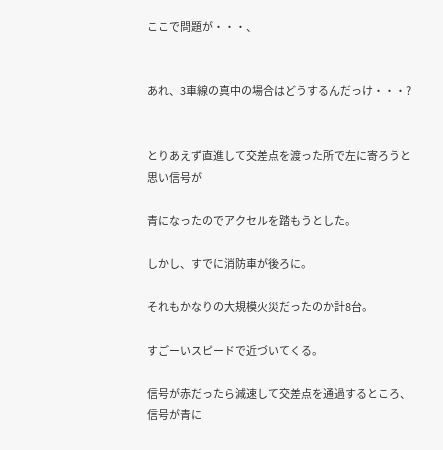ここで問題が・・・、


あれ、3車線の真中の場合はどうするんだっけ・・・?


とりあえず直進して交差点を渡った所で左に寄ろうと思い信号が

青になったのでアクセルを踏もうとした。

しかし、すでに消防車が後ろに。

それもかなりの大規模火災だったのか計8台。

すごーいスピードで近づいてくる。

信号が赤だったら減速して交差点を通過するところ、信号が青に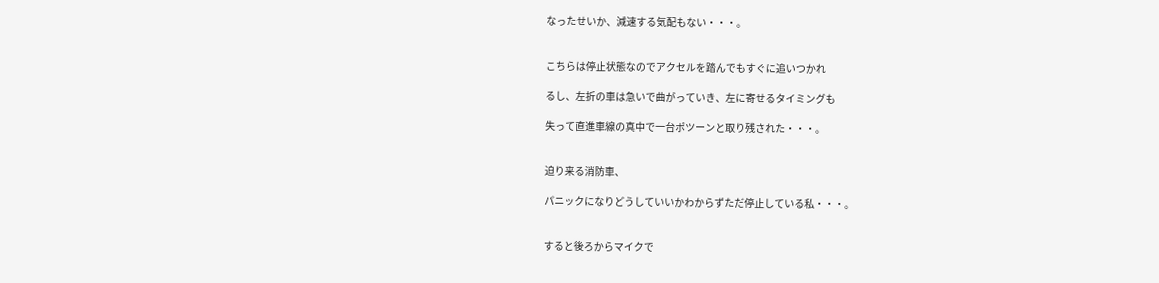なったせいか、減速する気配もない・・・。


こちらは停止状態なのでアクセルを踏んでもすぐに追いつかれ

るし、左折の車は急いで曲がっていき、左に寄せるタイミングも

失って直進車線の真中で一台ポツーンと取り残された・・・。


迫り来る消防車、

パニックになりどうしていいかわからずただ停止している私・・・。


すると後ろからマイクで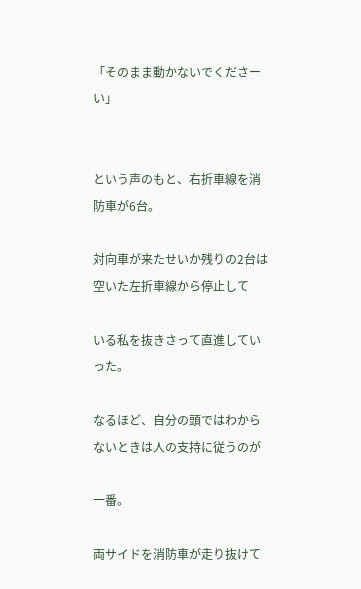「そのまま動かないでくださーい」


という声のもと、右折車線を消防車が6台。

対向車が来たせいか残りの2台は空いた左折車線から停止して

いる私を抜きさって直進していった。

なるほど、自分の頭ではわからないときは人の支持に従うのが

一番。

両サイドを消防車が走り抜けて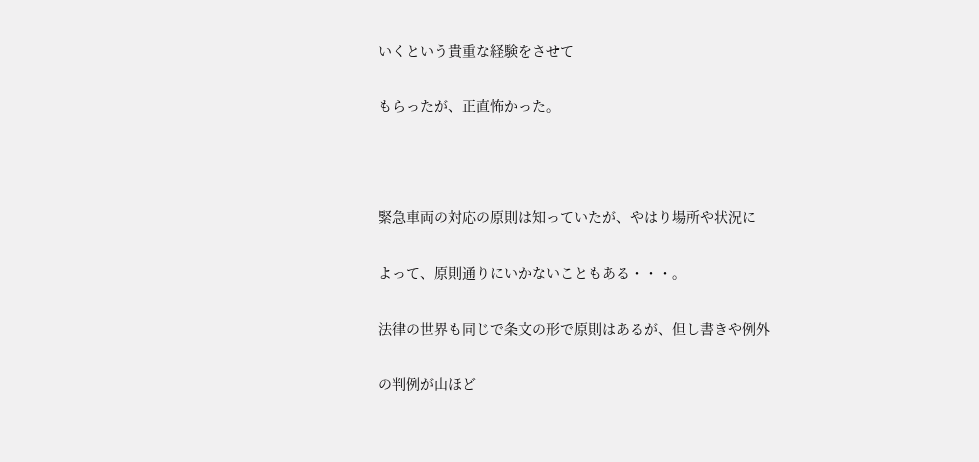いくという貴重な経験をさせて

もらったが、正直怖かった。



緊急車両の対応の原則は知っていたが、やはり場所や状況に

よって、原則通りにいかないこともある・・・。

法律の世界も同じで条文の形で原則はあるが、但し書きや例外

の判例が山ほど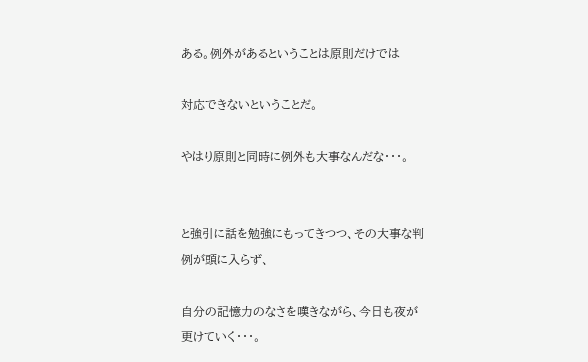ある。例外があるということは原則だけでは

対応できないということだ。

やはり原則と同時に例外も大事なんだな・・・。


と強引に話を勉強にもってきつつ、その大事な判例が頭に入らず、

自分の記憶力のなさを嘆きながら、今日も夜が更けていく・・・。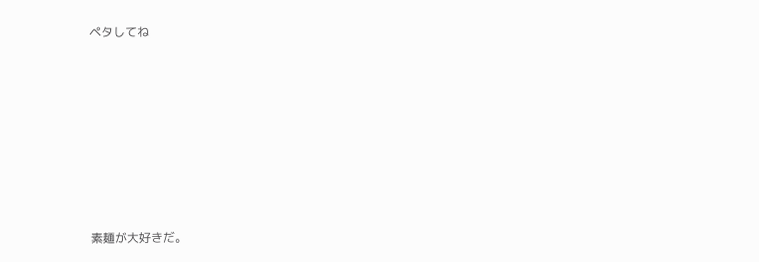ペタしてね







素麺が大好きだ。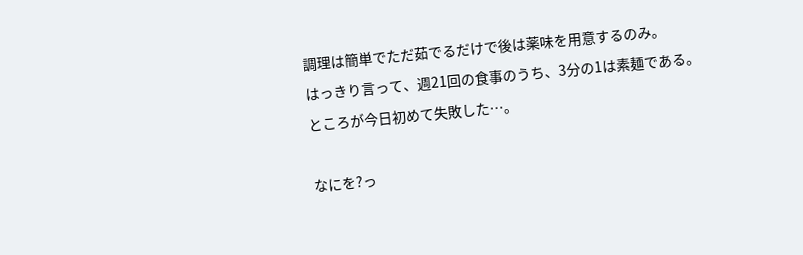調理は簡単でただ茹でるだけで後は薬味を用意するのみ。
はっきり言って、週21回の食事のうち、3分の1は素麺である。
ところが今日初めて失敗した…。

なにを?っ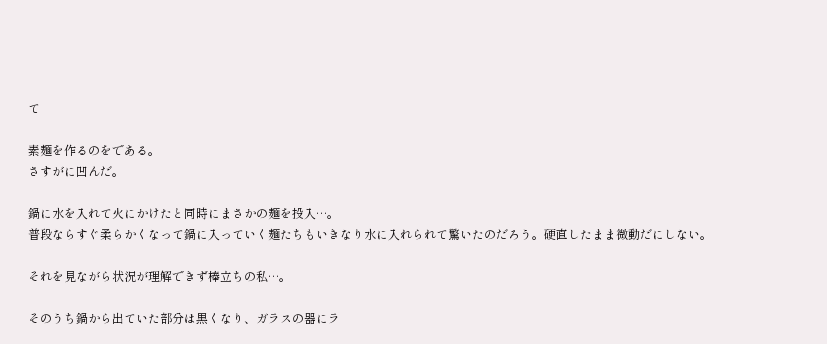て

素麺を作るのをである。
さすがに凹んだ。

鍋に水を入れて火にかけたと同時にまさかの麺を投入…。
普段ならすぐ柔らかくなって鍋に入っていく麺たちもいきなり水に入れられて驚いたのだろう。硬直したまま微動だにしない。

それを見ながら状況が理解できず棒立ちの私…。

そのうち鍋から出ていた部分は黒くなり、ガラスの器にラ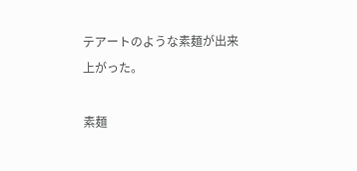テアートのような素麺が出来上がった。

素麺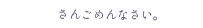さんごめんなさい。